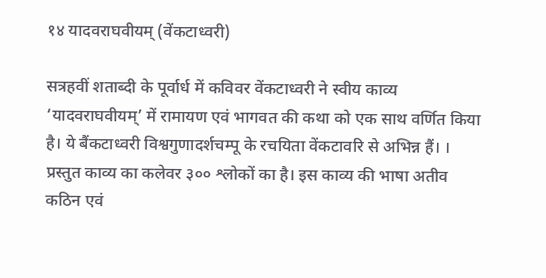१४ यादवराघवीयम् (वेंकटाध्वरी)

सत्रहवीं शताब्दी के पूर्वार्ध में कविवर वेंकटाध्वरी ने स्वीय काव्य ‘यादवराघवीयम्’ में रामायण एवं भागवत की कथा को एक साथ वर्णित किया है। ये बैंकटाध्वरी विश्वगुणादर्शचम्पू के रचयिता वेंकटावरि से अभिन्न हैं। । प्रस्तुत काव्य का कलेवर ३०० श्लोकों का है। इस काव्य की भाषा अतीव कठिन एवं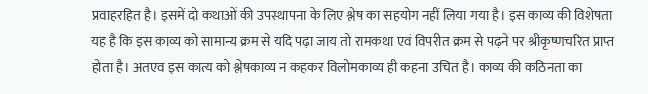प्रवाहरहित है। इसमें दो कथाओं की उपस्थापना के लिए श्लेष का सहयोग नहीं लिया गया है। इस काव्य की विशेषता यह है कि इस काव्य को सामान्य क्रम से यदि पढ़ा जाय तो रामकथा एवं विपरीत क्रम से पढ़ने पर श्रीकृष्णचरित प्राप्त होता है। अतएव इस कात्य को श्लेषकाव्य न कहकर विलोमकाव्य ही कहना उचित है। काव्य की कठिनता का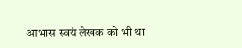आभास स्वयं लेखक को भी था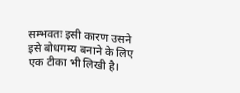सम्भवतः इसी कारण उसने इसे बोधगम्य बनाने के लिए एक टीका भी लिखी है।